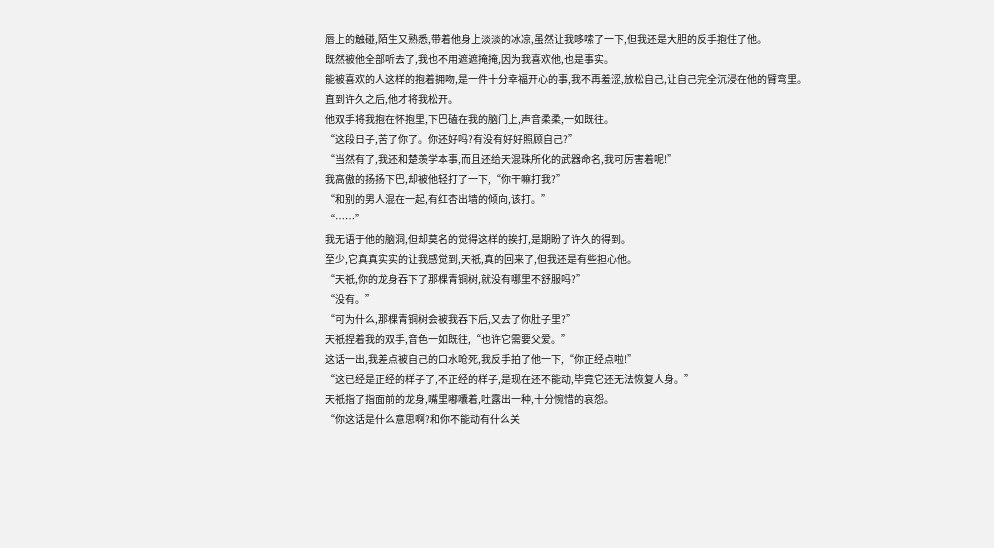唇上的触碰,陌生又熟悉,带着他身上淡淡的冰凉,虽然让我哆嗦了一下,但我还是大胆的反手抱住了他。
既然被他全部听去了,我也不用遮遮掩掩,因为我喜欢他,也是事实。
能被喜欢的人这样的抱着拥吻,是一件十分幸福开心的事,我不再羞涩,放松自己,让自己完全沉浸在他的臂弯里。
直到许久之后,他才将我松开。
他双手将我抱在怀抱里,下巴磕在我的脑门上,声音柔柔,一如既往。
“这段日子,苦了你了。你还好吗?有没有好好照顾自己?”
“当然有了,我还和楚羡学本事,而且还给天混珠所化的武器命名,我可厉害着呢!”
我高傲的扬扬下巴,却被他轻打了一下,“你干嘛打我?”
“和别的男人混在一起,有红杏出墙的倾向,该打。”
“……”
我无语于他的脑洞,但却莫名的觉得这样的挨打,是期盼了许久的得到。
至少,它真真实实的让我感觉到,天祇,真的回来了,但我还是有些担心他。
“天祇,你的龙身吞下了那棵青铜树,就没有哪里不舒服吗?”
“没有。”
“可为什么,那棵青铜树会被我吞下后,又去了你肚子里?”
天祇捏着我的双手,音色一如既往,“也许它需要父爱。”
这话一出,我差点被自己的口水呛死,我反手拍了他一下,“你正经点啦!”
“这已经是正经的样子了,不正经的样子,是现在还不能动,毕竟它还无法恢复人身。”
天祇指了指面前的龙身,嘴里嘟囔着,吐露出一种,十分惋惜的哀怨。
“你这话是什么意思啊?和你不能动有什么关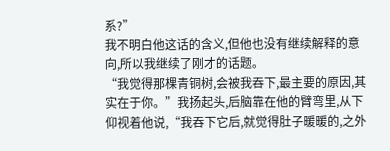系?”
我不明白他这话的含义,但他也没有继续解释的意向,所以我继续了刚才的话题。
“我觉得那棵青铜树,会被我吞下,最主要的原因,其实在于你。”我扬起头,后脑靠在他的臂弯里,从下仰视着他说,“我吞下它后,就觉得肚子暖暖的,之外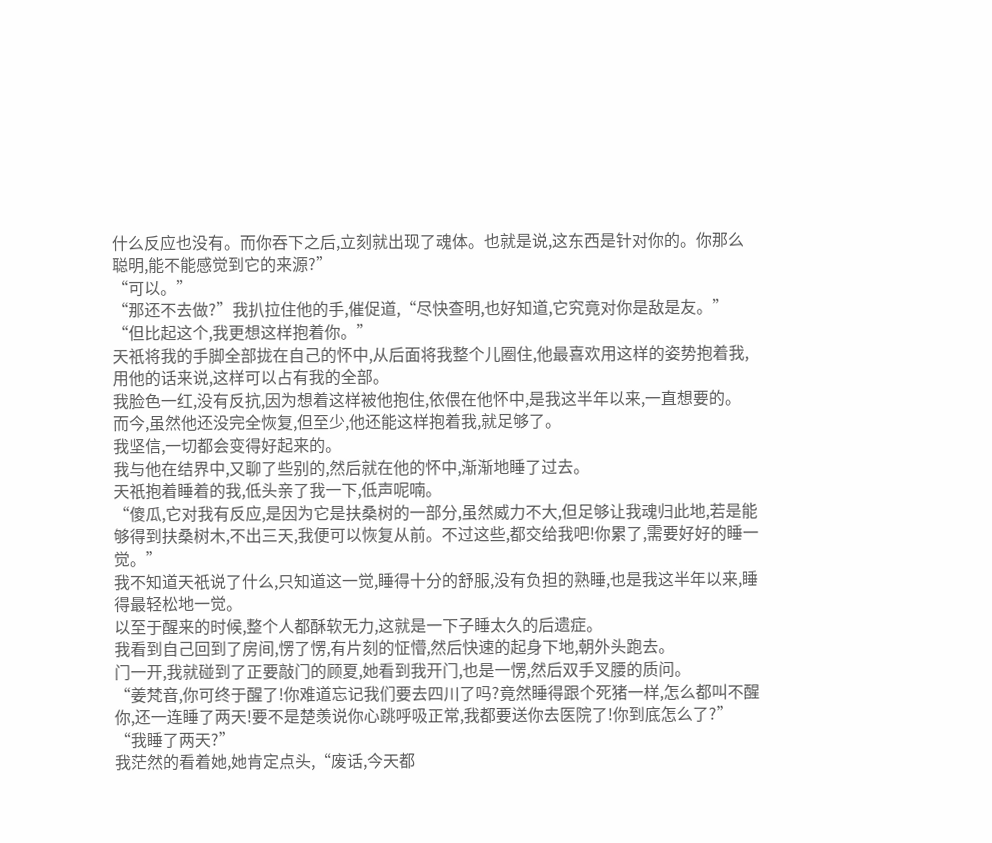什么反应也没有。而你吞下之后,立刻就出现了魂体。也就是说,这东西是针对你的。你那么聪明,能不能感觉到它的来源?”
“可以。”
“那还不去做?”我扒拉住他的手,催促道,“尽快查明,也好知道,它究竟对你是敌是友。”
“但比起这个,我更想这样抱着你。”
天祇将我的手脚全部拢在自己的怀中,从后面将我整个儿圈住,他最喜欢用这样的姿势抱着我,用他的话来说,这样可以占有我的全部。
我脸色一红,没有反抗,因为想着这样被他抱住,依偎在他怀中,是我这半年以来,一直想要的。
而今,虽然他还没完全恢复,但至少,他还能这样抱着我,就足够了。
我坚信,一切都会变得好起来的。
我与他在结界中,又聊了些别的,然后就在他的怀中,渐渐地睡了过去。
天祇抱着睡着的我,低头亲了我一下,低声呢喃。
“傻瓜,它对我有反应,是因为它是扶桑树的一部分,虽然威力不大,但足够让我魂归此地,若是能够得到扶桑树木,不出三天,我便可以恢复从前。不过这些,都交给我吧!你累了,需要好好的睡一觉。”
我不知道天祇说了什么,只知道这一觉,睡得十分的舒服,没有负担的熟睡,也是我这半年以来,睡得最轻松地一觉。
以至于醒来的时候,整个人都酥软无力,这就是一下子睡太久的后遗症。
我看到自己回到了房间,愣了愣,有片刻的怔懵,然后快速的起身下地,朝外头跑去。
门一开,我就碰到了正要敲门的顾夏,她看到我开门,也是一愣,然后双手叉腰的质问。
“姜梵音,你可终于醒了!你难道忘记我们要去四川了吗?竟然睡得跟个死猪一样,怎么都叫不醒你,还一连睡了两天!要不是楚羡说你心跳呼吸正常,我都要送你去医院了!你到底怎么了?”
“我睡了两天?”
我茫然的看着她,她肯定点头,“废话,今天都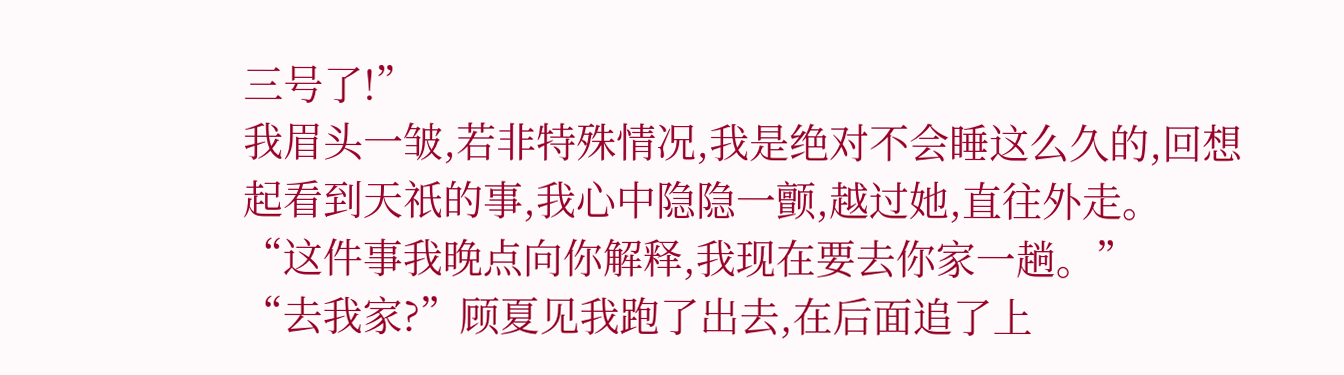三号了!”
我眉头一皱,若非特殊情况,我是绝对不会睡这么久的,回想起看到天祇的事,我心中隐隐一颤,越过她,直往外走。
“这件事我晚点向你解释,我现在要去你家一趟。”
“去我家?”顾夏见我跑了出去,在后面追了上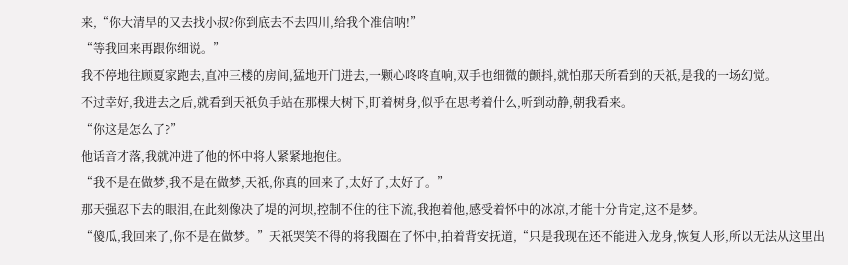来,“你大清早的又去找小叔?你到底去不去四川,给我个准信呐!”
“等我回来再跟你细说。”
我不停地往顾夏家跑去,直冲三楼的房间,猛地开门进去,一颗心咚咚直响,双手也细微的颤抖,就怕那天所看到的天祇,是我的一场幻觉。
不过幸好,我进去之后,就看到天祇负手站在那棵大树下,盯着树身,似乎在思考着什么,听到动静,朝我看来。
“你这是怎么了?”
他话音才落,我就冲进了他的怀中将人紧紧地抱住。
“我不是在做梦,我不是在做梦,天祇,你真的回来了,太好了,太好了。”
那天强忍下去的眼泪,在此刻像决了堤的河坝,控制不住的往下流,我抱着他,感受着怀中的冰凉,才能十分肯定,这不是梦。
“傻瓜,我回来了,你不是在做梦。”天祇哭笑不得的将我圈在了怀中,拍着背安抚道,“只是我现在还不能进入龙身,恢复人形,所以无法从这里出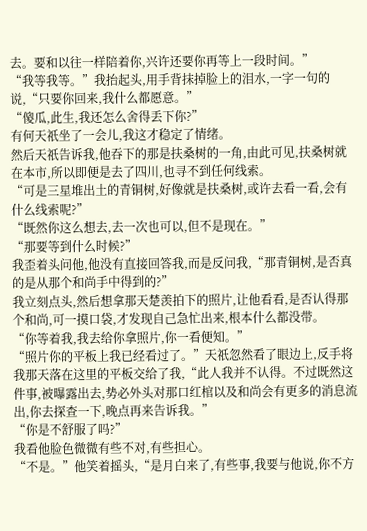去。要和以往一样陪着你,兴许还要你再等上一段时间。”
“我等我等。”我抬起头,用手背抹掉脸上的泪水,一字一句的说,“只要你回来,我什么都愿意。”
“傻瓜,此生,我还怎么舍得丢下你?”
有何天祇坐了一会儿,我这才稳定了情绪。
然后天祇告诉我,他吞下的那是扶桑树的一角,由此可见,扶桑树就在本市,所以即便是去了四川,也寻不到任何线索。
“可是三星堆出土的青铜树,好像就是扶桑树,或许去看一看,会有什么线索呢?”
“既然你这么想去,去一次也可以,但不是现在。”
“那要等到什么时候?”
我歪着头问他,他没有直接回答我,而是反问我,“那青铜树,是否真的是从那个和尚手中得到的?”
我立刻点头,然后想拿那天楚羡拍下的照片,让他看看,是否认得那个和尚,可一摸口袋,才发现自己急忙出来,根本什么都没带。
“你等着我,我去给你拿照片,你一看便知。”
“照片你的平板上我已经看过了。”天祇忽然看了眼边上,反手将我那天落在这里的平板交给了我,“此人我并不认得。不过既然这件事,被曝露出去,势必外头对那口红棺以及和尚会有更多的消息流出,你去探查一下,晚点再来告诉我。”
“你是不舒服了吗?”
我看他脸色微微有些不对,有些担心。
“不是。”他笑着摇头,“是月白来了,有些事,我要与他说,你不方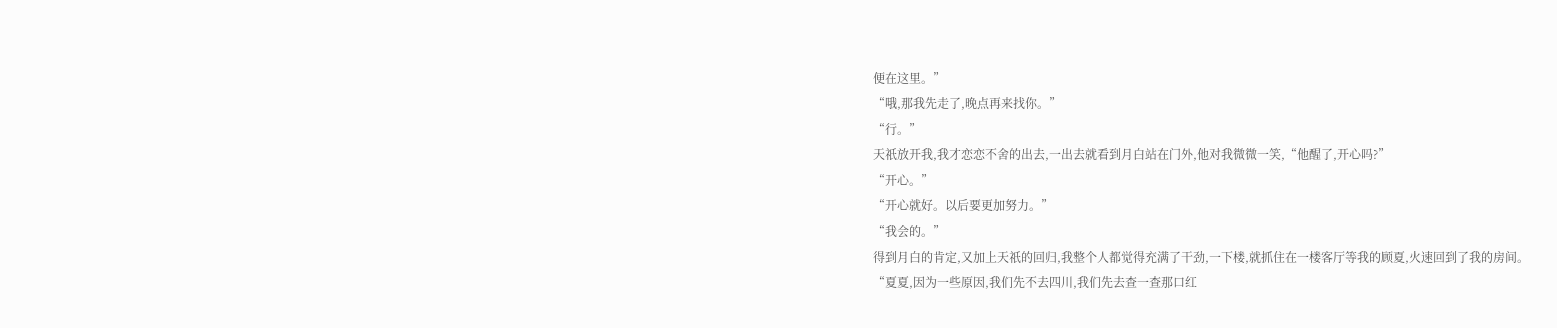便在这里。”
“哦,那我先走了,晚点再来找你。”
“行。”
天祇放开我,我才恋恋不舍的出去,一出去就看到月白站在门外,他对我微微一笑,“他醒了,开心吗?”
“开心。”
“开心就好。以后要更加努力。”
“我会的。”
得到月白的肯定,又加上天祇的回归,我整个人都觉得充满了干劲,一下楼,就抓住在一楼客厅等我的顾夏,火速回到了我的房间。
“夏夏,因为一些原因,我们先不去四川,我们先去查一查那口红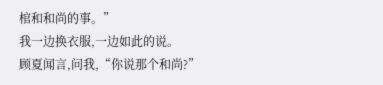棺和和尚的事。”
我一边换衣服,一边如此的说。
顾夏闻言,问我,“你说那个和尚?”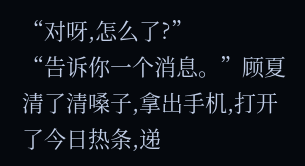“对呀,怎么了?”
“告诉你一个消息。”顾夏清了清嗓子,拿出手机,打开了今日热条,递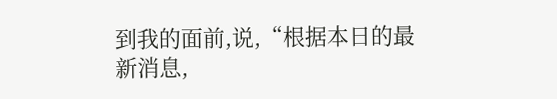到我的面前,说,“根据本日的最新消息,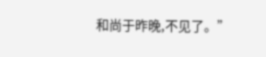和尚于昨晚,不见了。”